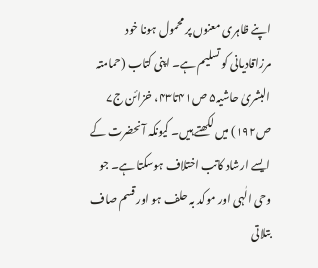اپنے ظاہری معنوں پر محمول ہونا خود مرزاقادیانی کو تسلیم ہے۔ اپنی کتاب (حمامتہ البشریٰ حاشیہ۵ ص۴۱تا۴۳، خزائن ج۷ ص۱۹۲) میں لکھتے ہیں۔ کیونکہ آنحضرت کے ایسے ارشاد کاتب اختلاف ہوسکتا ہے۔ جو وحی الٰہی اور موکد بہ حلف ہو اور قسم صاف بتلاتی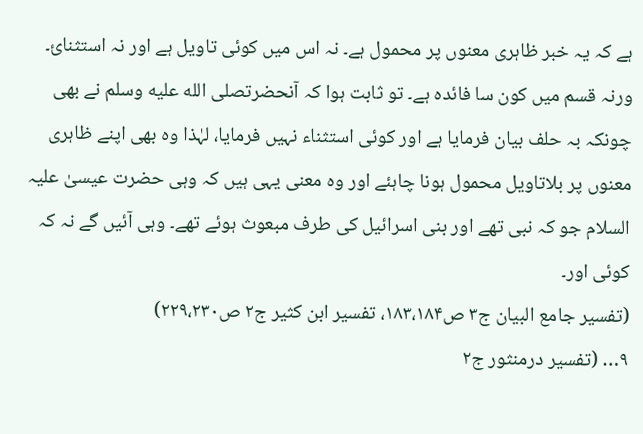ہے کہ یہ خبر ظاہری معنوں پر محمول ہے۔ نہ اس میں کوئی تاویل ہے اور نہ استثنائ۔ ورنہ قسم میں کون سا فائدہ ہے۔ تو ثابت ہوا کہ آنحضرتصلى الله عليه وسلم نے بھی چونکہ بہ حلف بیان فرمایا ہے اور کوئی استثناء نہیں فرمایا، لہٰذا وہ بھی اپنے ظاہری معنوں پر بلاتاویل محمول ہونا چاہئے اور وہ معنی یہی ہیں کہ وہی حضرت عیسیٰ علیہ السلام جو کہ نبی تھے اور بنی اسرائیل کی طرف مبعوث ہوئے تھے۔ وہی آئیں گے نہ کہ کوئی اور۔
(تفسیر جامع البیان ج۳ ص۱۸۳،۱۸۴، تفسیر ابن کثیر ج۲ ص۲۲۹،۲۳۰)
۹… (تفسیر درمنثور ج۲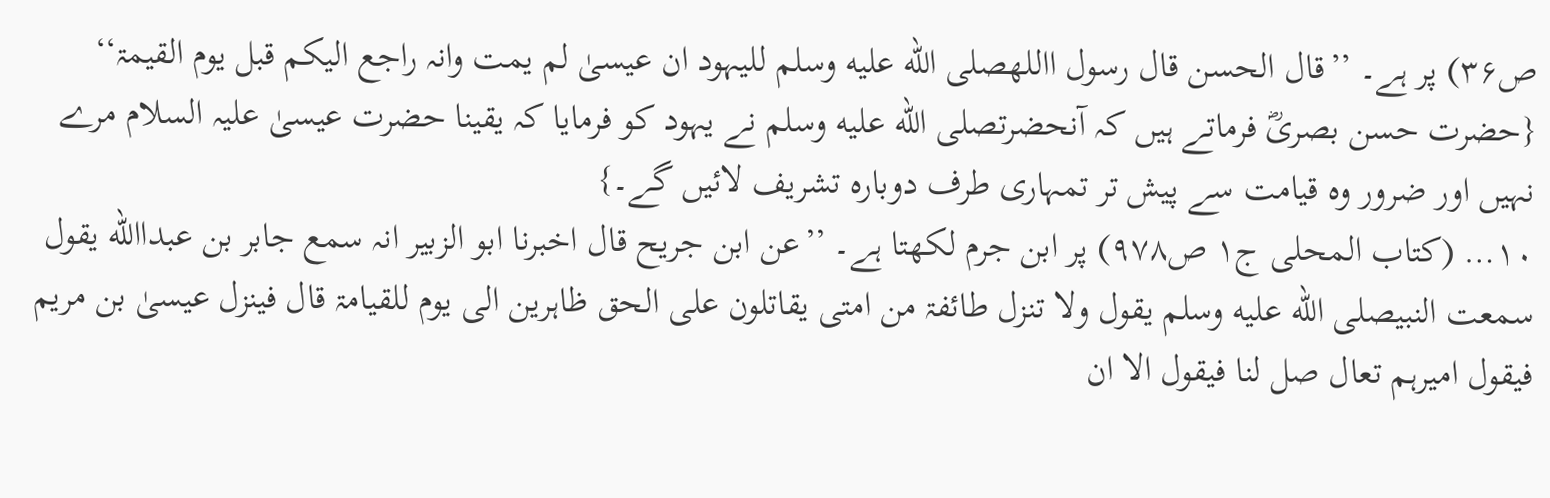ص۳۶) پر ہے۔ ’’قال الحسن قال رسول االلهصلى الله عليه وسلم للیہود ان عیسیٰ لم یمت وانہ راجع الیکم قبل یوم القیمۃ‘‘ {حضرت حسن بصریؓ فرماتے ہیں کہ آنحضرتصلى الله عليه وسلم نے یہود کو فرمایا کہ یقینا حضرت عیسیٰ علیہ السلام مرے نہیں اور ضرور وہ قیامت سے پیش تر تمہاری طرف دوبارہ تشریف لائیں گے۔}
۱۰… (کتاب المحلی ج۱ ص۹۷۸) پر ابن جرم لکھتا ہے۔ ’’عن ابن جریح قال اخبرنا ابو الزبیر انہ سمع جابر بن عبداالله یقول سمعت النبیصلى الله عليه وسلم یقول ولا تنزل طائفۃ من امتی یقاتلون علی الحق ظاہرین الی یوم للقیامۃ قال فینزل عیسیٰ بن مریم فیقول امیرہم تعال صل لنا فیقول الا ان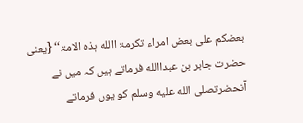بعضکم علی بعض امراء تکرمۃ االله ہذہ الامۃ‘‘ {یعنی حضرت جابر بن عبداالله فرماتے ہیں کہ میں نے آنحضرتصلى الله عليه وسلم کو یوں فرماتے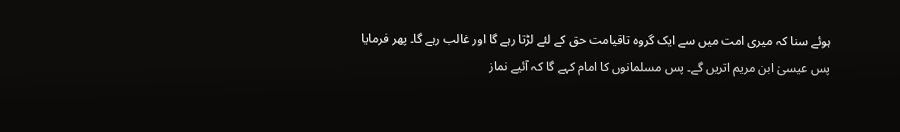ہوئے سنا کہ میری امت میں سے ایک گروہ تاقیامت حق کے لئے لڑتا رہے گا اور غالب رہے گا۔ پھر فرمایا پس عیسیٰ ابن مریم اتریں گے۔ پس مسلمانوں کا امام کہے گا کہ آئیے نماز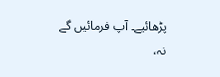پڑھائیے۔ آپ فرمائیں گے نہ،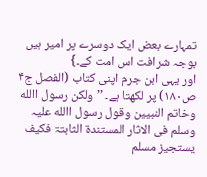تمہارے بعض ایک دوسرے پر امیر ہیں بوجہ شرافت اس امت کے۔}
اور یہی ابن جرم اپنی کتاب (الفصل ج۴ ص۱۸۰) پر لکھتا ہے۔ ’’ولکن رسول االله وخاتم النبیین وقول رسول االله علیہ وسلم فی الاثار المستندۃ الثابتۃ فکیف یستجیز مسلم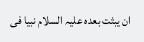ان یبثت بعدہ علیہ السلام نبیا فی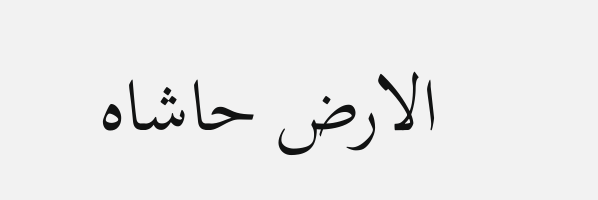الارض حاشاہ